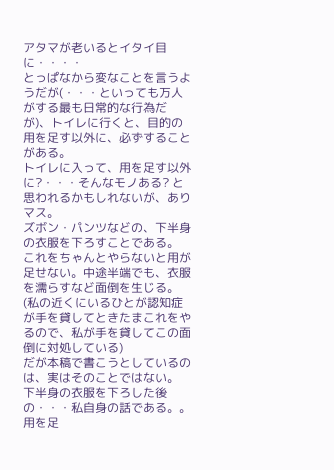アタマが老いるとイタイ目に・・・・
とっぱなから変なことを言うようだが(・・・といっても万人がする最も日常的な行為だが)、トイレに行くと、目的の用を足す以外に、必ずすることがある。
トイレに入って、用を足す以外に?・・・そんなモノある? と思われるかもしれないが、ありマス。
ズボン・パンツなどの、下半身の衣服を下ろすことである。
これをちゃんとやらないと用が足せない。中途半端でも、衣服を濡らすなど面倒を生じる。(私の近くにいるひとが認知症が手を貸してときたまこれをやるので、私が手を貸してこの面倒に対処している)
だが本稿で書こうとしているのは、実はそのことではない。
下半身の衣服を下ろした後の・・・私自身の話である。。
用を足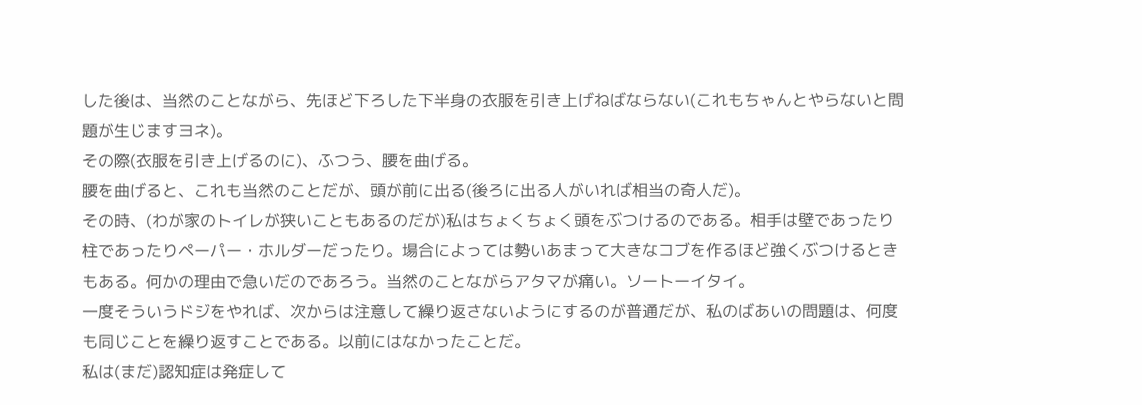した後は、当然のことながら、先ほど下ろした下半身の衣服を引き上げねばならない(これもちゃんとやらないと問題が生じますヨネ)。
その際(衣服を引き上げるのに)、ふつう、腰を曲げる。
腰を曲げると、これも当然のことだが、頭が前に出る(後ろに出る人がいれば相当の奇人だ)。
その時、(わが家のトイレが狭いこともあるのだが)私はちょくちょく頭をぶつけるのである。相手は壁であったり柱であったりペーパー・ホルダーだったり。場合によっては勢いあまって大きなコブを作るほど強くぶつけるときもある。何かの理由で急いだのであろう。当然のことながらアタマが痛い。ソートーイタイ。
一度そういうドジをやれば、次からは注意して繰り返さないようにするのが普通だが、私のばあいの問題は、何度も同じことを繰り返すことである。以前にはなかったことだ。
私は(まだ)認知症は発症して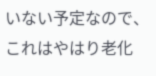いない予定なので、これはやはり老化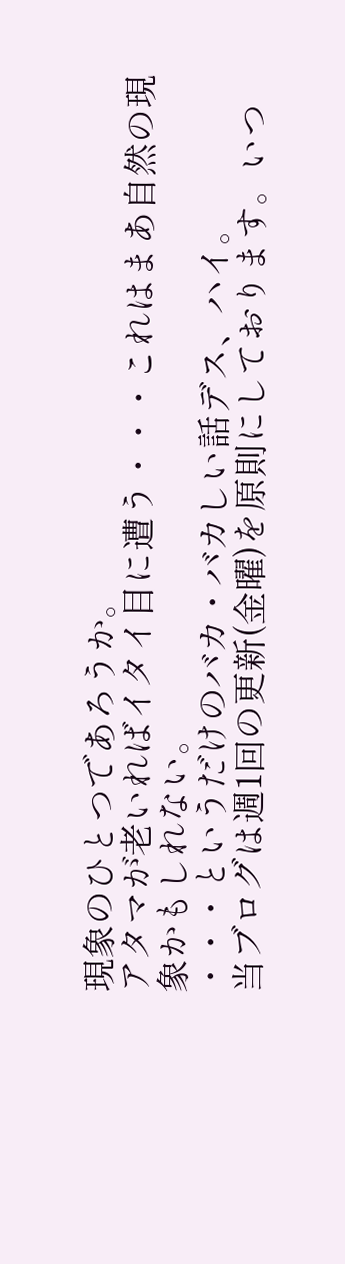現象のひとつであろうか。
アタマが老いればイタイ目に遭う・・・これはまあ自然の現象かもしれない。
・・・というだけのバカ・バカしい話デス、ハイ。
当ブログは週1回の更新(金曜)を原則にしております。いつ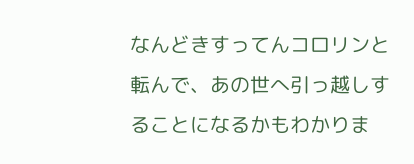なんどきすってんコロリンと転んで、あの世へ引っ越しすることになるかもわかりま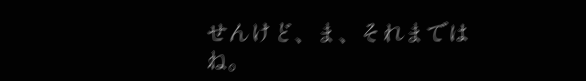せんけど、ま、それまではね。